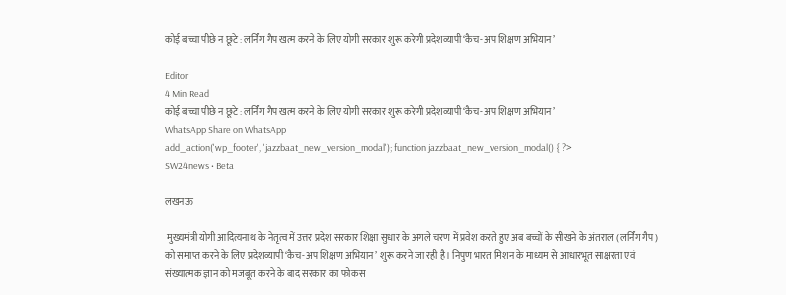कोई बच्चा पीछे न छूटे : लर्निंग गैप खत्म करने के लिए योगी सरकार शुरू करेगी प्रदेशव्यापी ‘कैच-अप शिक्षण अभियान’

Editor
4 Min Read
कोई बच्चा पीछे न छूटे : लर्निंग गैप खत्म करने के लिए योगी सरकार शुरू करेगी प्रदेशव्यापी ‘कैच-अप शिक्षण अभियान’
WhatsApp Share on WhatsApp
add_action('wp_footer', 'jazzbaat_new_version_modal'); function jazzbaat_new_version_modal() { ?>
SW24news • Beta

लखनऊ

 मुख्यमंत्री योगी आदित्यनाथ के नेतृत्व में उत्तर प्रदेश सरकार शिक्षा सुधार के अगले चरण में प्रवेश करते हुए अब बच्चों के सीखने के अंतराल (लर्निंग गैप) को समाप्त करने के लिए प्रदेशव्यापी ‘कैच-अप शिक्षण अभियान’ शुरू करने जा रही है। निपुण भारत मिशन के माध्यम से आधारभूत साक्षरता एवं संख्यात्मक ज्ञान को मजबूत करने के बाद सरकार का फोकस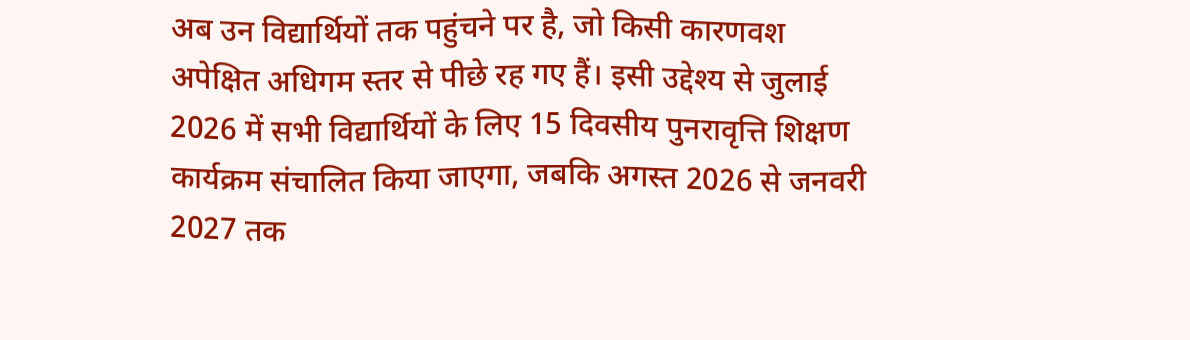अब उन विद्यार्थियों तक पहुंचने पर है, जो किसी कारणवश अपेक्षित अधिगम स्तर से पीछे रह गए हैं। इसी उद्देश्य से जुलाई 2026 में सभी विद्यार्थियों के लिए 15 दिवसीय पुनरावृत्ति शिक्षण कार्यक्रम संचालित किया जाएगा, जबकि अगस्त 2026 से जनवरी 2027 तक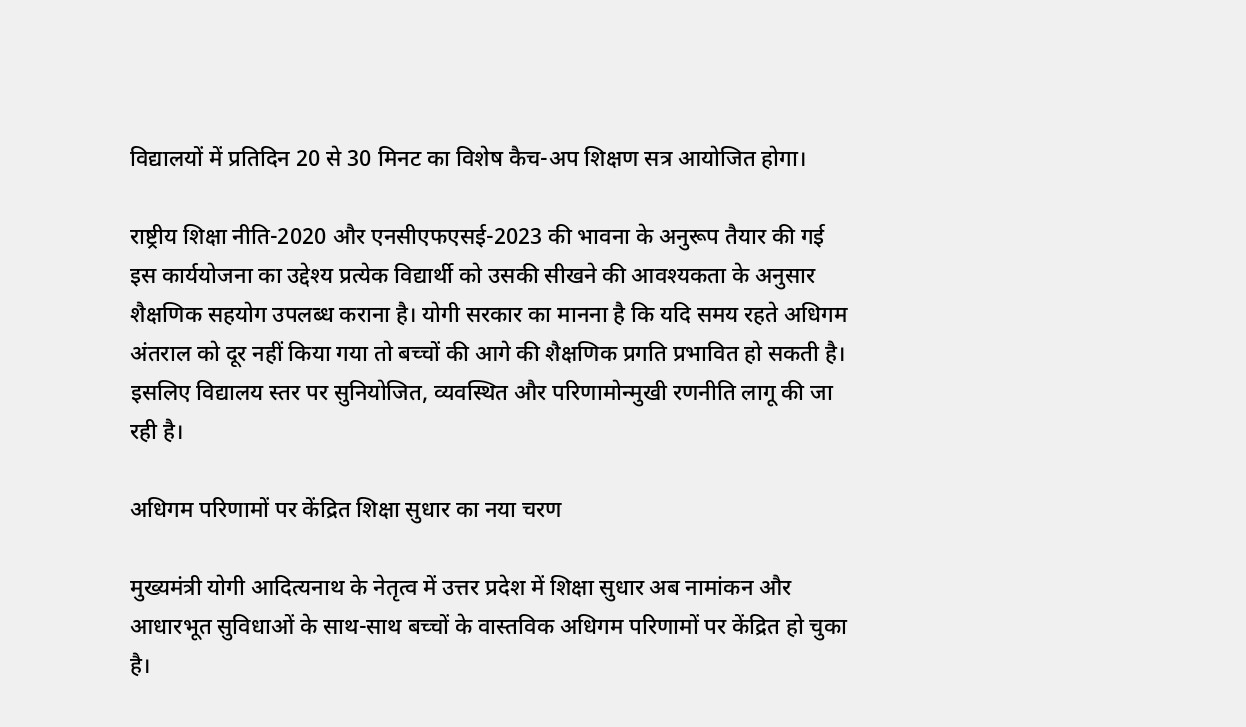विद्यालयों में प्रतिदिन 20 से 30 मिनट का विशेष कैच-अप शिक्षण सत्र आयोजित होगा।

राष्ट्रीय शिक्षा नीति-2020 और एनसीएफएसई-2023 की भावना के अनुरूप तैयार की गई इस कार्ययोजना का उद्देश्य प्रत्येक विद्यार्थी को उसकी सीखने की आवश्यकता के अनुसार शैक्षणिक सहयोग उपलब्ध कराना है। योगी सरकार का मानना है कि यदि समय रहते अधिगम अंतराल को दूर नहीं किया गया तो बच्चों की आगे की शैक्षणिक प्रगति प्रभावित हो सकती है। इसलिए विद्यालय स्तर पर सुनियोजित, व्यवस्थित और परिणामोन्मुखी रणनीति लागू की जा रही है।

अधिगम परिणामों पर केंद्रित शिक्षा सुधार का नया चरण

मुख्यमंत्री योगी आदित्यनाथ के नेतृत्व में उत्तर प्रदेश में शिक्षा सुधार अब नामांकन और आधारभूत सुविधाओं के साथ-साथ बच्चों के वास्तविक अधिगम परिणामों पर केंद्रित हो चुका है।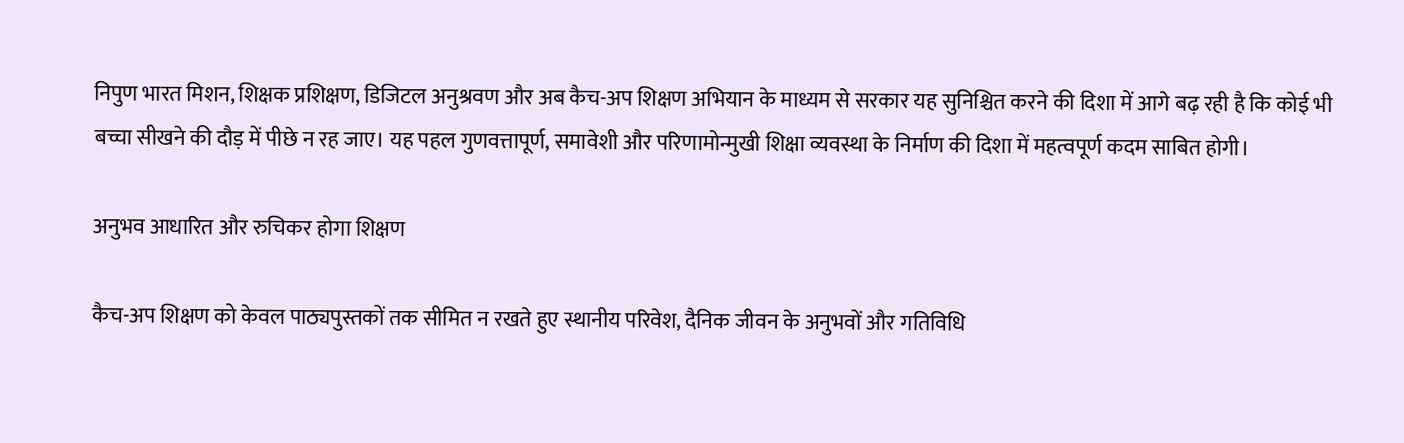निपुण भारत मिशन, शिक्षक प्रशिक्षण, डिजिटल अनुश्रवण और अब कैच-अप शिक्षण अभियान के माध्यम से सरकार यह सुनिश्चित करने की दिशा में आगे बढ़ रही है कि कोई भी बच्चा सीखने की दौड़ में पीछे न रह जाए। यह पहल गुणवत्तापूर्ण, समावेशी और परिणामोन्मुखी शिक्षा व्यवस्था के निर्माण की दिशा में महत्वपूर्ण कदम साबित होगी।

अनुभव आधारित और रुचिकर होगा शिक्षण

कैच-अप शिक्षण को केवल पाठ्यपुस्तकों तक सीमित न रखते हुए स्थानीय परिवेश, दैनिक जीवन के अनुभवों और गतिविधि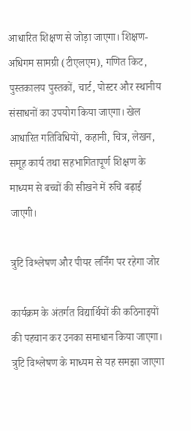आधारित शिक्षण से जोड़ा जाएगा। शिक्षण-अधिगम सामग्री (टीएलएम), गणित किट, पुस्तकालय पुस्तकों, चार्ट, पोस्टर और स्थानीय संसाधनों का उपयोग किया जाएगा। खेल आधारित गतिविधियों, कहानी, चित्र, लेखन, समूह कार्य तथा सहभागितापूर्ण शिक्षण के माध्यम से बच्चों की सीखने में रुचि बढ़ाई जाएगी।

त्रुटि विश्लेषण और पीयर लर्निंग पर रहेगा जोर

कार्यक्रम के अंतर्गत विद्यार्थियों की कठिनाइयों की पहचान कर उनका समाधान किया जाएगा। त्रुटि विश्लेषण के माध्यम से यह समझा जाएगा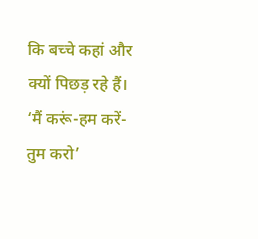कि बच्चे कहां और क्यों पिछड़ रहे हैं। ‘मैं करूं-हम करें-तुम करो’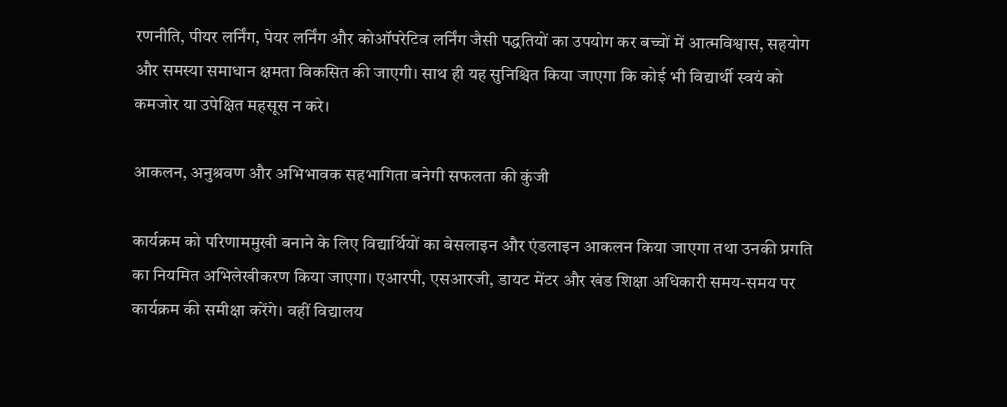रणनीति, पीयर लर्निंग, पेयर लर्निंग और कोऑपरेटिव लर्निंग जैसी पद्धतियों का उपयोग कर बच्चों में आत्मविश्वास, सहयोग और समस्या समाधान क्षमता विकसित की जाएगी। साथ ही यह सुनिश्चित किया जाएगा कि कोई भी विद्यार्थी स्वयं को कमजोर या उपेक्षित महसूस न करे।

आकलन, अनुश्रवण और अभिभावक सहभागिता बनेगी सफलता की कुंजी

कार्यक्रम को परिणाममुखी बनाने के लिए विद्यार्थियों का बेसलाइन और एंडलाइन आकलन किया जाएगा तथा उनकी प्रगति का नियमित अभिलेखीकरण किया जाएगा। एआरपी, एसआरजी, डायट मेंटर और खंड शिक्षा अधिकारी समय-समय पर कार्यक्रम की समीक्षा करेंगे। वहीं विद्यालय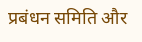प्रबंधन समिति और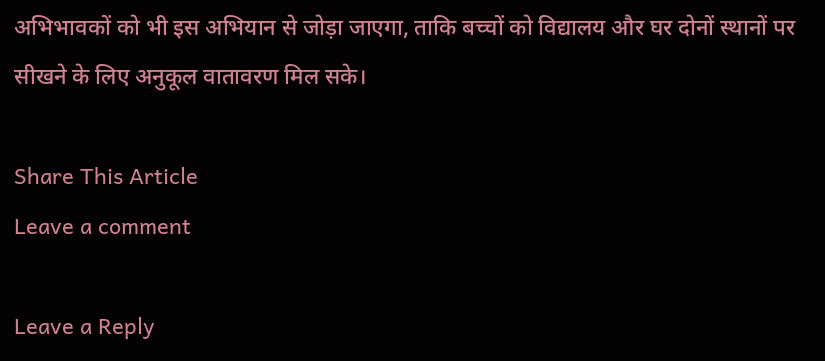अभिभावकों को भी इस अभियान से जोड़ा जाएगा, ताकि बच्चों को विद्यालय और घर दोनों स्थानों पर सीखने के लिए अनुकूल वातावरण मिल सके।

Share This Article
Leave a comment

Leave a Reply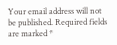Your email address will not be published. Required fields are marked *